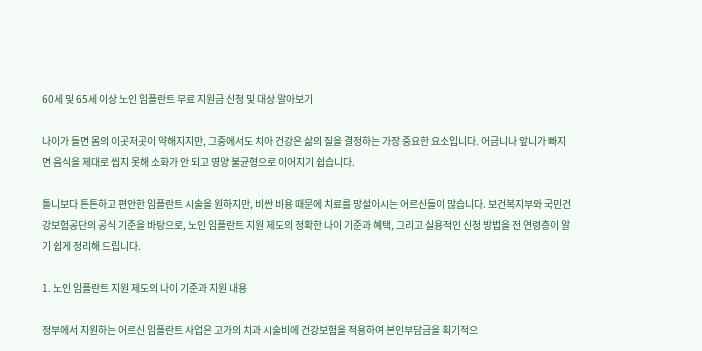60세 및 65세 이상 노인 임플란트 무료 지원금 신청 및 대상 알아보기

나이가 들면 몸의 이곳저곳이 약해지지만, 그중에서도 치아 건강은 삶의 질을 결정하는 가장 중요한 요소입니다. 어금니나 앞니가 빠지면 음식을 제대로 씹지 못해 소화가 안 되고 영양 불균형으로 이어지기 쉽습니다.

틀니보다 튼튼하고 편안한 임플란트 시술을 원하지만, 비싼 비용 때문에 치료를 망설이시는 어르신들이 많습니다. 보건복지부와 국민건강보험공단의 공식 기준을 바탕으로, 노인 임플란트 지원 제도의 정확한 나이 기준과 혜택, 그리고 실용적인 신청 방법을 전 연령층이 알기 쉽게 정리해 드립니다.

1. 노인 임플란트 지원 제도의 나이 기준과 지원 내용

정부에서 지원하는 어르신 임플란트 사업은 고가의 치과 시술비에 건강보험을 적용하여 본인부담금을 획기적으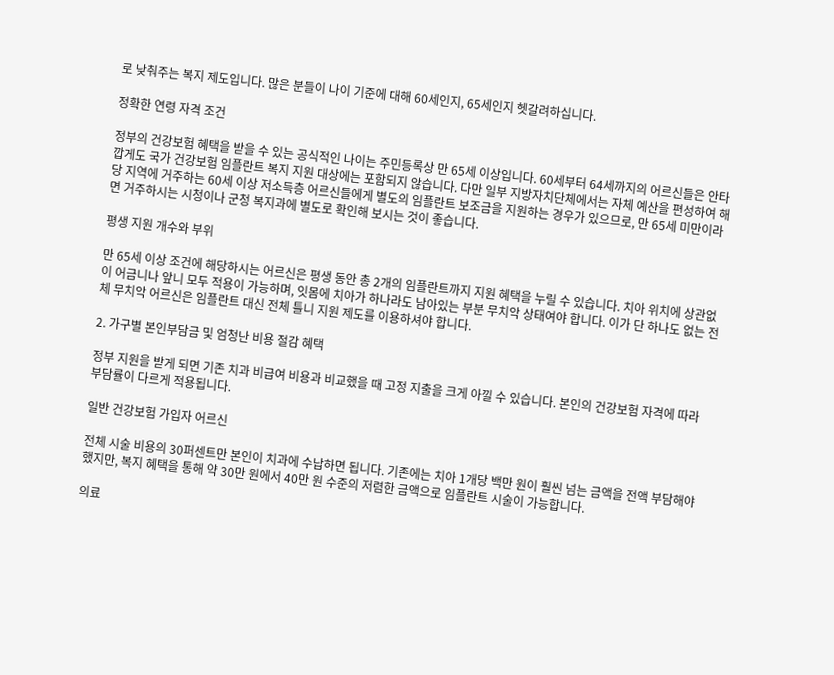로 낮춰주는 복지 제도입니다. 많은 분들이 나이 기준에 대해 60세인지, 65세인지 헷갈려하십니다.

정확한 연령 자격 조건

정부의 건강보험 혜택을 받을 수 있는 공식적인 나이는 주민등록상 만 65세 이상입니다. 60세부터 64세까지의 어르신들은 안타깝게도 국가 건강보험 임플란트 복지 지원 대상에는 포함되지 않습니다. 다만 일부 지방자치단체에서는 자체 예산을 편성하여 해당 지역에 거주하는 60세 이상 저소득층 어르신들에게 별도의 임플란트 보조금을 지원하는 경우가 있으므로, 만 65세 미만이라면 거주하시는 시청이나 군청 복지과에 별도로 확인해 보시는 것이 좋습니다.

평생 지원 개수와 부위

만 65세 이상 조건에 해당하시는 어르신은 평생 동안 총 2개의 임플란트까지 지원 혜택을 누릴 수 있습니다. 치아 위치에 상관없이 어금니나 앞니 모두 적용이 가능하며, 잇몸에 치아가 하나라도 남아있는 부분 무치악 상태여야 합니다. 이가 단 하나도 없는 전체 무치악 어르신은 임플란트 대신 전체 틀니 지원 제도를 이용하셔야 합니다.

2. 가구별 본인부담금 및 엄청난 비용 절감 혜택

정부 지원을 받게 되면 기존 치과 비급여 비용과 비교했을 때 고정 지출을 크게 아낄 수 있습니다. 본인의 건강보험 자격에 따라 부담률이 다르게 적용됩니다.

일반 건강보험 가입자 어르신

전체 시술 비용의 30퍼센트만 본인이 치과에 수납하면 됩니다. 기존에는 치아 1개당 백만 원이 훨씬 넘는 금액을 전액 부담해야 했지만, 복지 혜택을 통해 약 30만 원에서 40만 원 수준의 저렴한 금액으로 임플란트 시술이 가능합니다.

의료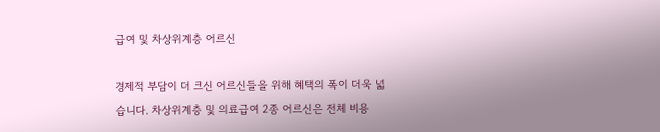급여 및 차상위계층 어르신

경제적 부담이 더 크신 어르신들을 위해 혜택의 폭이 더욱 넓습니다. 차상위계층 및 의료급여 2종 어르신은 전체 비용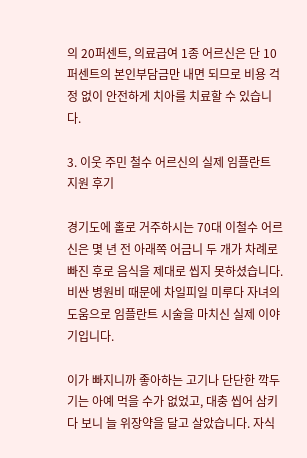의 20퍼센트, 의료급여 1종 어르신은 단 10퍼센트의 본인부담금만 내면 되므로 비용 걱정 없이 안전하게 치아를 치료할 수 있습니다.

3. 이웃 주민 철수 어르신의 실제 임플란트 지원 후기

경기도에 홀로 거주하시는 70대 이철수 어르신은 몇 년 전 아래쪽 어금니 두 개가 차례로 빠진 후로 음식을 제대로 씹지 못하셨습니다. 비싼 병원비 때문에 차일피일 미루다 자녀의 도움으로 임플란트 시술을 마치신 실제 이야기입니다.

이가 빠지니까 좋아하는 고기나 단단한 깍두기는 아예 먹을 수가 없었고, 대충 씹어 삼키다 보니 늘 위장약을 달고 살았습니다. 자식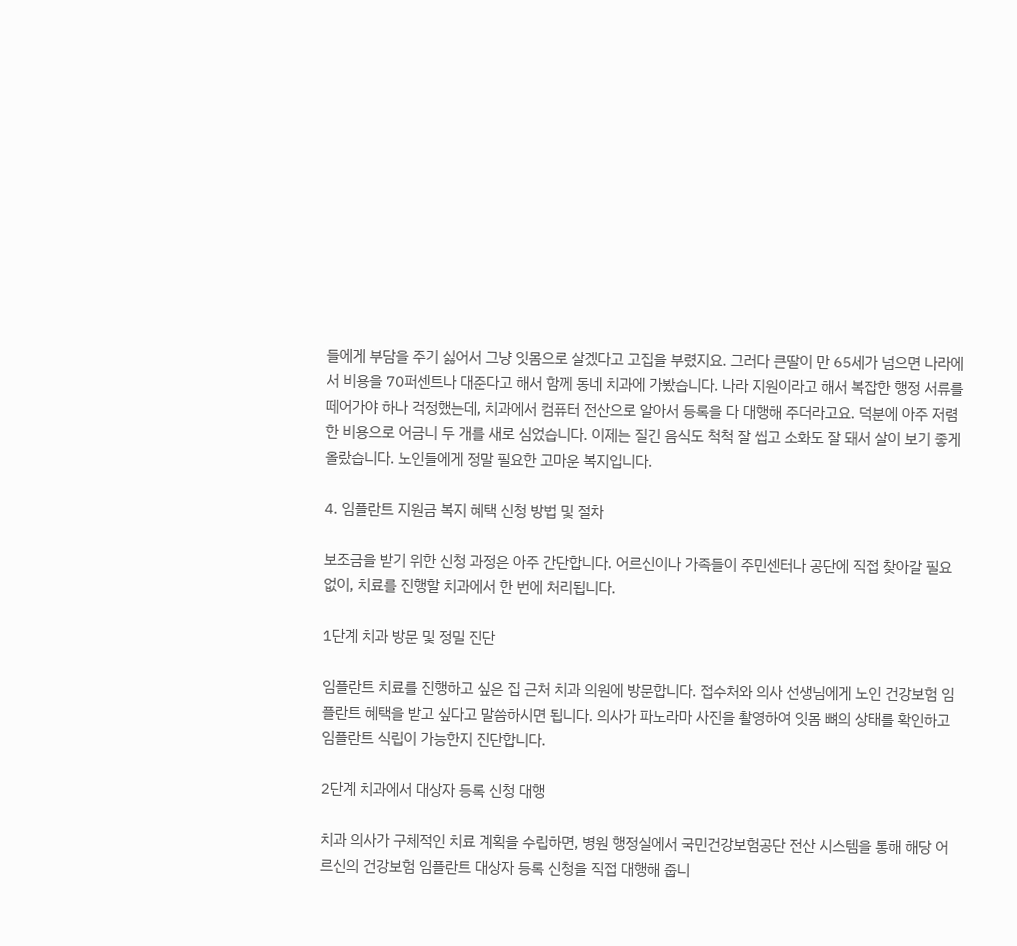들에게 부담을 주기 싫어서 그냥 잇몸으로 살겠다고 고집을 부렸지요. 그러다 큰딸이 만 65세가 넘으면 나라에서 비용을 70퍼센트나 대준다고 해서 함께 동네 치과에 가봤습니다. 나라 지원이라고 해서 복잡한 행정 서류를 떼어가야 하나 걱정했는데, 치과에서 컴퓨터 전산으로 알아서 등록을 다 대행해 주더라고요. 덕분에 아주 저렴한 비용으로 어금니 두 개를 새로 심었습니다. 이제는 질긴 음식도 척척 잘 씹고 소화도 잘 돼서 살이 보기 좋게 올랐습니다. 노인들에게 정말 필요한 고마운 복지입니다.

4. 임플란트 지원금 복지 혜택 신청 방법 및 절차

보조금을 받기 위한 신청 과정은 아주 간단합니다. 어르신이나 가족들이 주민센터나 공단에 직접 찾아갈 필요 없이, 치료를 진행할 치과에서 한 번에 처리됩니다.

1단계 치과 방문 및 정밀 진단

임플란트 치료를 진행하고 싶은 집 근처 치과 의원에 방문합니다. 접수처와 의사 선생님에게 노인 건강보험 임플란트 혜택을 받고 싶다고 말씀하시면 됩니다. 의사가 파노라마 사진을 촬영하여 잇몸 뼈의 상태를 확인하고 임플란트 식립이 가능한지 진단합니다.

2단계 치과에서 대상자 등록 신청 대행

치과 의사가 구체적인 치료 계획을 수립하면, 병원 행정실에서 국민건강보험공단 전산 시스템을 통해 해당 어르신의 건강보험 임플란트 대상자 등록 신청을 직접 대행해 줍니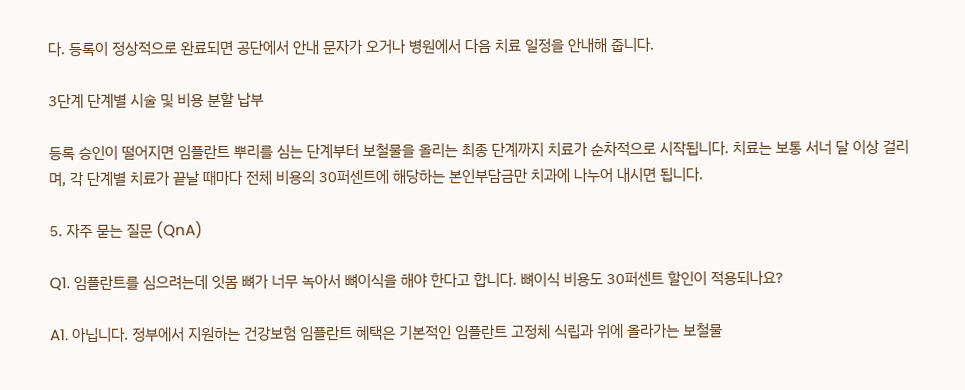다. 등록이 정상적으로 완료되면 공단에서 안내 문자가 오거나 병원에서 다음 치료 일정을 안내해 줍니다.

3단계 단계별 시술 및 비용 분할 납부

등록 승인이 떨어지면 임플란트 뿌리를 심는 단계부터 보철물을 올리는 최종 단계까지 치료가 순차적으로 시작됩니다. 치료는 보통 서너 달 이상 걸리며, 각 단계별 치료가 끝날 때마다 전체 비용의 30퍼센트에 해당하는 본인부담금만 치과에 나누어 내시면 됩니다.

5. 자주 묻는 질문 (QnA)

Q1. 임플란트를 심으려는데 잇몸 뼈가 너무 녹아서 뼈이식을 해야 한다고 합니다. 뼈이식 비용도 30퍼센트 할인이 적용되나요?

A1. 아닙니다. 정부에서 지원하는 건강보험 임플란트 혜택은 기본적인 임플란트 고정체 식립과 위에 올라가는 보철물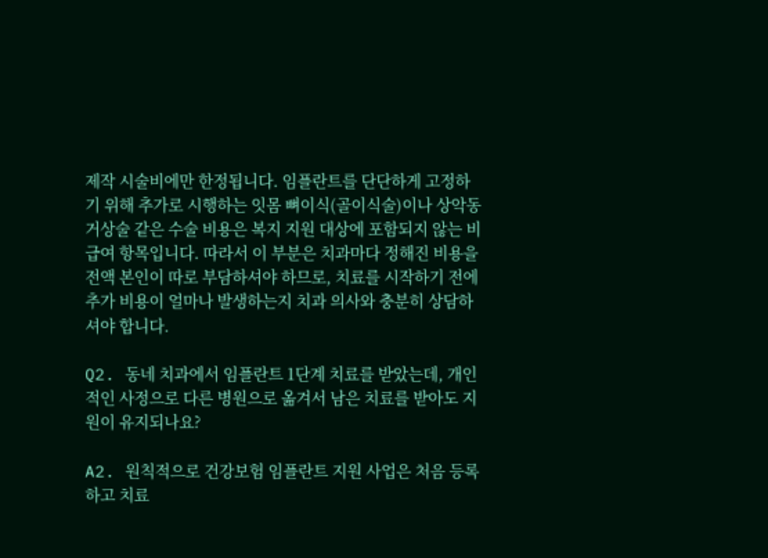제작 시술비에만 한정됩니다. 임플란트를 단단하게 고정하기 위해 추가로 시행하는 잇몸 뼈이식(골이식술)이나 상악동 거상술 같은 수술 비용은 복지 지원 대상에 포함되지 않는 비급여 항목입니다. 따라서 이 부분은 치과마다 정해진 비용을 전액 본인이 따로 부담하셔야 하므로, 치료를 시작하기 전에 추가 비용이 얼마나 발생하는지 치과 의사와 충분히 상담하셔야 합니다.

Q2. 동네 치과에서 임플란트 1단계 치료를 받았는데, 개인적인 사정으로 다른 병원으로 옮겨서 남은 치료를 받아도 지원이 유지되나요?

A2. 원칙적으로 건강보험 임플란트 지원 사업은 처음 등록하고 치료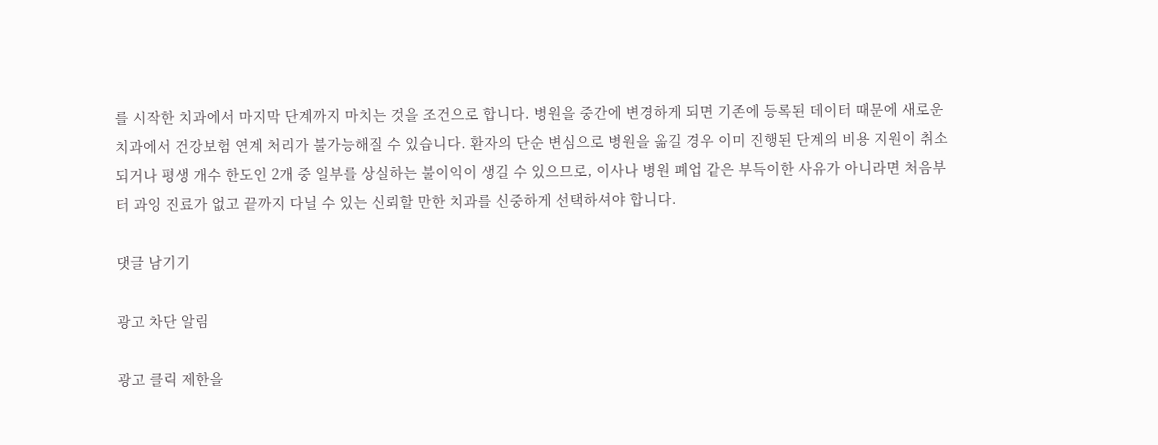를 시작한 치과에서 마지막 단계까지 마치는 것을 조건으로 합니다. 병원을 중간에 변경하게 되면 기존에 등록된 데이터 때문에 새로운 치과에서 건강보험 연계 처리가 불가능해질 수 있습니다. 환자의 단순 변심으로 병원을 옮길 경우 이미 진행된 단계의 비용 지원이 취소되거나 평생 개수 한도인 2개 중 일부를 상실하는 불이익이 생길 수 있으므로, 이사나 병원 폐업 같은 부득이한 사유가 아니라면 처음부터 과잉 진료가 없고 끝까지 다닐 수 있는 신뢰할 만한 치과를 신중하게 선택하셔야 합니다.

댓글 남기기

광고 차단 알림

광고 클릭 제한을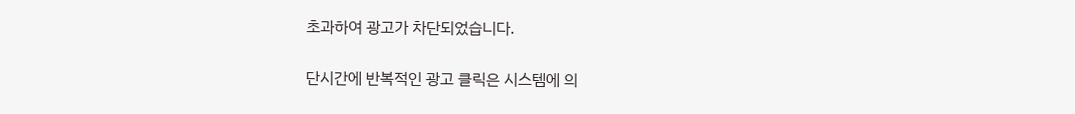초과하여 광고가 차단되었습니다.

단시간에 반복적인 광고 클릭은 시스템에 의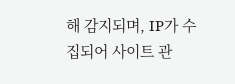해 감지되며, IP가 수집되어 사이트 관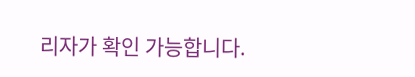리자가 확인 가능합니다.